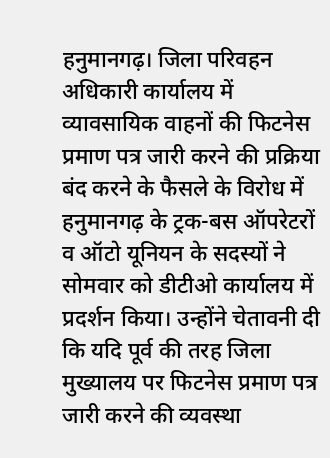हनुमानगढ़। जिला परिवहन अधिकारी कार्यालय में व्यावसायिक वाहनों की फिटनेस प्रमाण पत्र जारी करने की प्रक्रिया बंद करने के फैसले के विरोध में हनुमानगढ़ के ट्रक-बस ऑपरेटरों व ऑटो यूनियन के सदस्यों ने सोमवार को डीटीओ कार्यालय में प्रदर्शन किया। उन्होंने चेतावनी दी कि यदि पूर्व की तरह जिला मुख्यालय पर फिटनेस प्रमाण पत्र जारी करने की व्यवस्था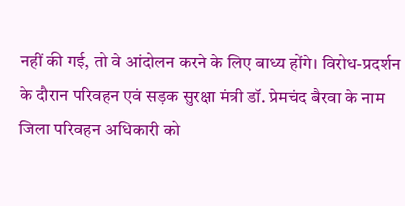नहीं की गई, तो वे आंदोलन करने के लिए बाध्य होंगे। विरोध-प्रदर्शन के दौरान परिवहन एवं सड़क सुरक्षा मंत्री डॉ. प्रेमचंद बैरवा के नाम जिला परिवहन अधिकारी को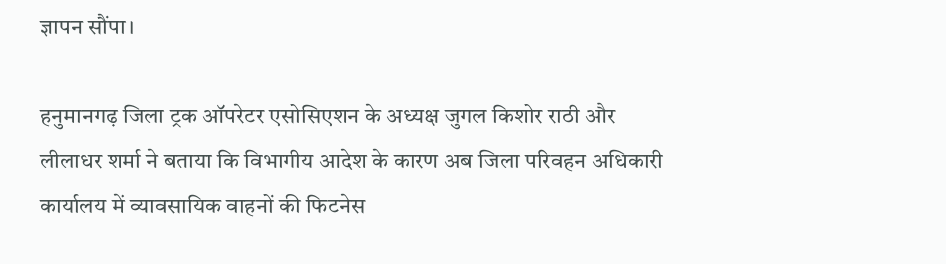ज्ञापन सौंपा।

हनुमानगढ़ जिला ट्रक ऑपरेटर एसोसिएशन के अध्यक्ष जुगल किशोर राठी और लीलाधर शर्मा ने बताया कि विभागीय आदेश के कारण अब जिला परिवहन अधिकारी कार्यालय में व्यावसायिक वाहनों की फिटनेस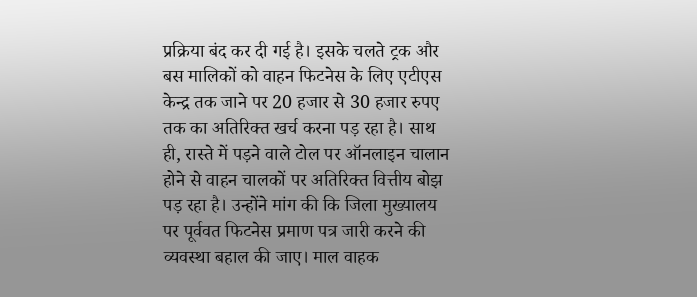प्रक्रिया बंद कर दी गई है। इसके चलते ट्रक और बस मालिकों को वाहन फिटनेस के लिए एटीएस केन्द्र तक जाने पर 20 हजार से 30 हजार रुपए तक का अतिरिक्त खर्च करना पड़ रहा है। साथ ही, रास्ते में पड़ने वाले टोल पर ऑनलाइन चालान होने से वाहन चालकों पर अतिरिक्त वित्तीय बोझ पड़ रहा है। उन्होंने मांग की कि जिला मुख्यालय पर पूर्ववत फिटनेस प्रमाण पत्र जारी करने की व्यवस्था बहाल की जाए। माल वाहक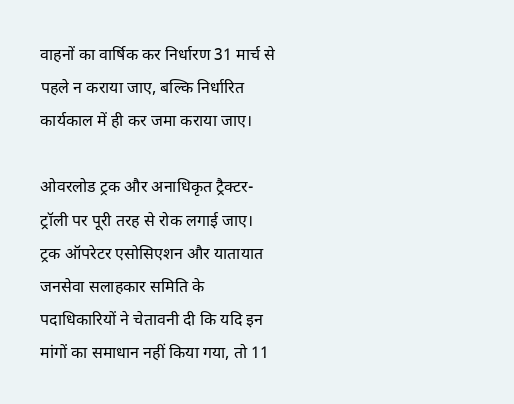वाहनों का वार्षिक कर निर्धारण 31 मार्च से पहले न कराया जाए, बल्कि निर्धारित कार्यकाल में ही कर जमा कराया जाए।

ओवरलोड ट्रक और अनाधिकृत ट्रैक्टर-ट्रॉली पर पूरी तरह से रोक लगाई जाए। ट्रक ऑपरेटर एसोसिएशन और यातायात जनसेवा सलाहकार समिति के पदाधिकारियों ने चेतावनी दी कि यदि इन मांगों का समाधान नहीं किया गया, तो 11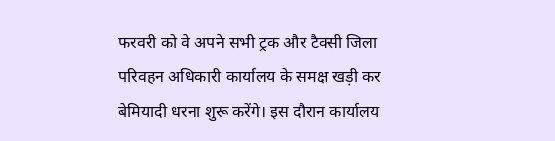फरवरी को वे अपने सभी ट्रक और टैक्सी जिला परिवहन अधिकारी कार्यालय के समक्ष खड़ी कर बेमियादी धरना शुरू करेंगे। इस दौरान कार्यालय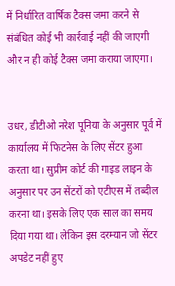में निर्धारित वार्षिक टैक्स जमा करने से संबंधित कोई भी कार्रवाई नहीं की जाएगी और न ही कोई टैक्स जमा कराया जाएगा।


उधर, डीटीओ नरेश पूनिया के अनुसार पूर्व में कार्यालय में फिटनेस के लिए सेंटर हुआ करता था। सुप्रीम कोर्ट की गाइड लाइन के अनुसार पर उन सेंटरों को एटीएस में तब्दील करना था। इसके लिए एक साल का समय दिया गया था। लेकिन इस दरम्यान जो सेंटर अपडेट नहीं हुए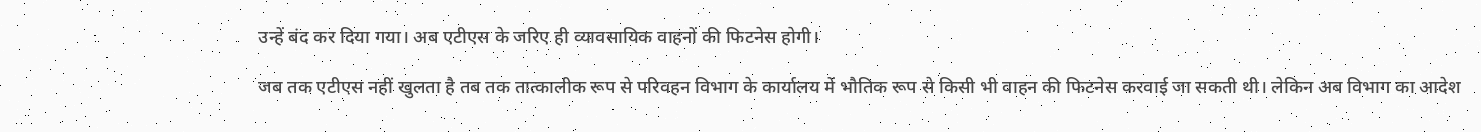उन्हें बंद कर दिया गया। अब एटीएस के जरिए ही व्यावसायिक वाहनों की फिटनेस होगी।

जब तक एटीएस नहीं खुलता है तब तक तात्कालीक रूप से परिवहन विभाग के कार्यालय में भौतिक रूप से किसी भी वाहन की फिटनेस करवाई जा सकती थी। लेकिन अब विभाग का आदेश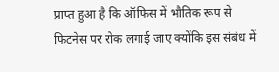प्राप्त हुआ है कि ऑफिस में भौतिक रूप से फिटनेस पर रोक लगाई जाए क्योंकि इस संबंध में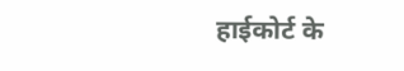हाईकोर्ट के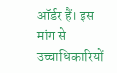ऑर्डर हैं। इस मांग से उच्चाधिकारियों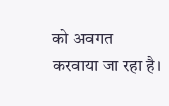को अवगत करवाया जा रहा है।